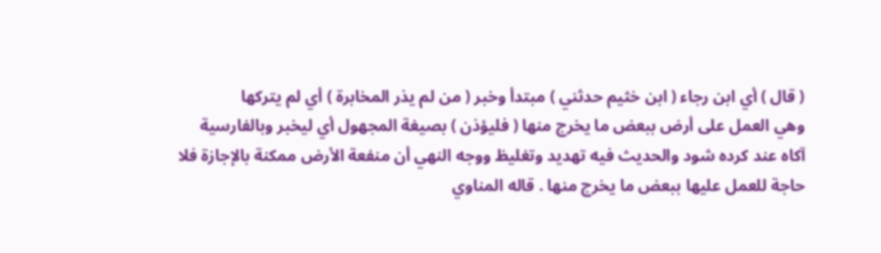( قال ) أي ابن رجاء ( ابن خثيم حدثني ) مبتدأ وخبر ( من لم يذر المخابرة ) أي لم يتركها
وهي العمل على أرض ببعض ما يخرج منها ( فليؤذن ) بصيغة المجهول أي ليخبر وبالفارسية
آكاه عند كرده شود والحديث فيه تهديد وتغليظ ووجه النهي أن منفعة الأرض ممكنة بالإجازة فلا
حاجة للعمل عليها ببعض ما يخرج منها . قاله المناوي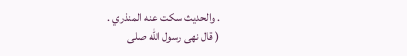. والحديث سكت عنه المنذري .
( قال نهى رسول الله صلى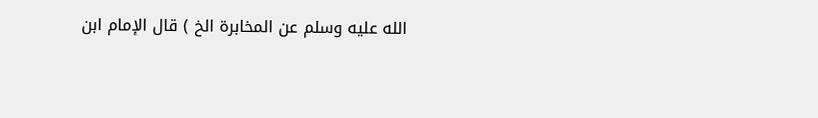الله عليه وسلم عن المخابرة الخ ) قال الإمام ابن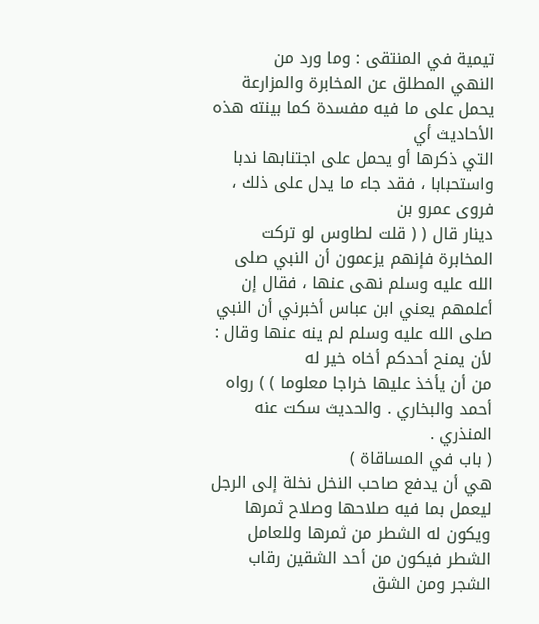تيمية في المنتقى : وما ورد من
النهي المطلق عن المخابرة والمزارعة يحمل على ما فيه مفسدة كما بينته هذه الأحاديث أي
التي ذكرها أو يحمل على اجتنابها ندبا واستحبابا ، فقد جاء ما يدل على ذلك ، فروى عمرو بن
دينار قال ( ( قلت لطاوس لو تركت المخابرة فإنهم يزعمون أن النبي صلى الله عليه وسلم نهى عنها ، فقال إن
أعلمهم يعني ابن عباس أخبرني أن النبي صلى الله عليه وسلم لم ينه عنها وقال : لأن يمنح أحدكم أخاه خير له
من أن يأخذ عليها خراجا معلوما ) ) رواه أحمد والبخاري . والحديث سكت عنه المنذري .
( باب في المساقاة )
هي أن يدفع صاحب النخل نخلة إلى الرجل ليعمل بما فيه صلاحها وصلاح ثمرها
ويكون له الشطر من ثمرها وللعامل الشطر فيكون من أحد الشقين رقاب الشجر ومن الشق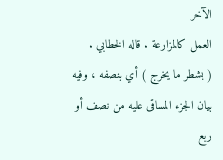الآخر
العمل كالمزارعة . قاله الخطابي .
( بشطر ما يخرج ) أي بنصفه ، وفيه بيان الجزء المساقى عليه من نصف أو ربع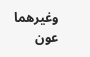وغيرهما
عون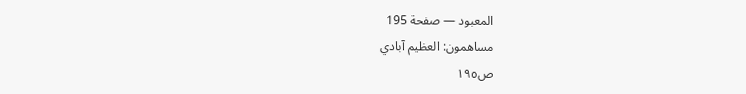المعبود — صفحة 195
مساهمون: العظيم آبادي
ص١٩٥